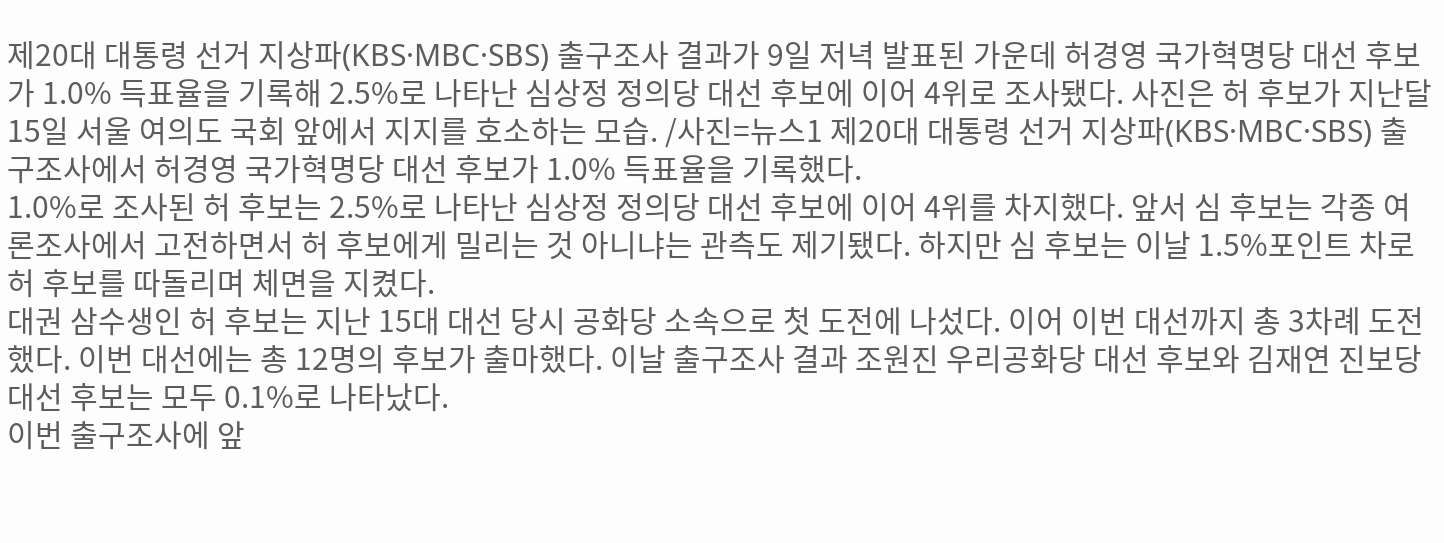제20대 대통령 선거 지상파(KBS·MBC·SBS) 출구조사 결과가 9일 저녁 발표된 가운데 허경영 국가혁명당 대선 후보가 1.0% 득표율을 기록해 2.5%로 나타난 심상정 정의당 대선 후보에 이어 4위로 조사됐다. 사진은 허 후보가 지난달 15일 서울 여의도 국회 앞에서 지지를 호소하는 모습. /사진=뉴스1 제20대 대통령 선거 지상파(KBS·MBC·SBS) 출구조사에서 허경영 국가혁명당 대선 후보가 1.0% 득표율을 기록했다.
1.0%로 조사된 허 후보는 2.5%로 나타난 심상정 정의당 대선 후보에 이어 4위를 차지했다. 앞서 심 후보는 각종 여론조사에서 고전하면서 허 후보에게 밀리는 것 아니냐는 관측도 제기됐다. 하지만 심 후보는 이날 1.5%포인트 차로 허 후보를 따돌리며 체면을 지켰다.
대권 삼수생인 허 후보는 지난 15대 대선 당시 공화당 소속으로 첫 도전에 나섰다. 이어 이번 대선까지 총 3차례 도전했다. 이번 대선에는 총 12명의 후보가 출마했다. 이날 출구조사 결과 조원진 우리공화당 대선 후보와 김재연 진보당 대선 후보는 모두 0.1%로 나타났다.
이번 출구조사에 앞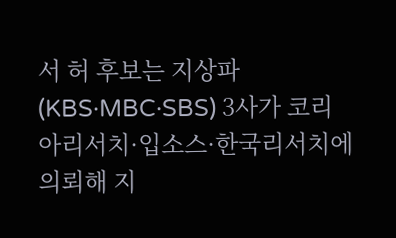서 허 후보는 지상파(KBS·MBC·SBS) 3사가 코리아리서치·입소스·한국리서치에 의뢰해 지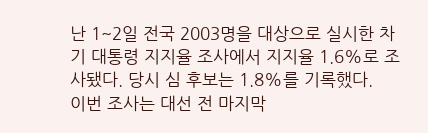난 1~2일 전국 2003명을 대상으로 실시한 차기 대통령 지지율 조사에서 지지율 1.6%로 조사됐다. 당시 심 후보는 1.8%를 기록했다.
이번 조사는 대선 전 마지막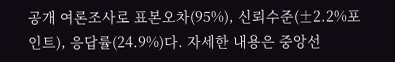공개 여론조사로 표본오차(95%), 신뢰수준(±2.2%포인트), 응답률(24.9%)다. 자세한 내용은 중앙선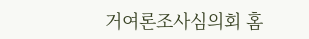거여론조사심의회 홈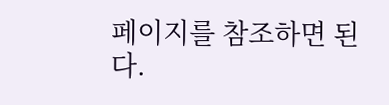페이지를 참조하면 된다.